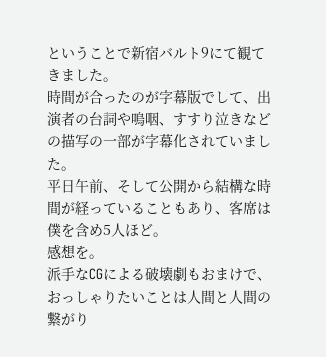ということで新宿バルト9にて観てきました。
時間が合ったのが字幕版でして、出演者の台詞や嗚咽、すすり泣きなどの描写の一部が字幕化されていました。
平日午前、そして公開から結構な時間が経っていることもあり、客席は僕を含め5人ほど。
感想を。
派手なCGによる破壊劇もおまけで、おっしゃりたいことは人間と人間の繋がり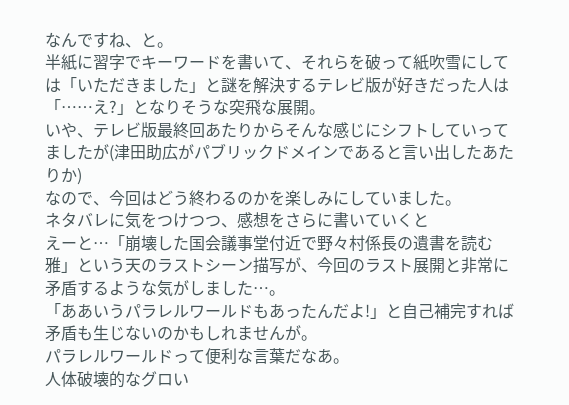なんですね、と。
半紙に習字でキーワードを書いて、それらを破って紙吹雪にしては「いただきました」と謎を解決するテレビ版が好きだった人は「……え?」となりそうな突飛な展開。
いや、テレビ版最終回あたりからそんな感じにシフトしていってましたが(津田助広がパブリックドメインであると言い出したあたりか)
なので、今回はどう終わるのかを楽しみにしていました。
ネタバレに気をつけつつ、感想をさらに書いていくと
えーと…「崩壊した国会議事堂付近で野々村係長の遺書を読む雅」という天のラストシーン描写が、今回のラスト展開と非常に矛盾するような気がしました…。
「ああいうパラレルワールドもあったんだよ!」と自己補完すれば矛盾も生じないのかもしれませんが。
パラレルワールドって便利な言葉だなあ。
人体破壊的なグロい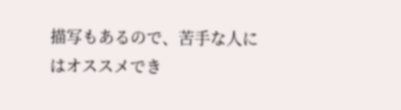描写もあるので、苦手な人にはオススメでき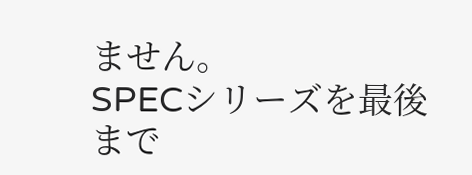ません。
SPECシリーズを最後まで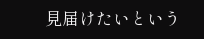見届けたいという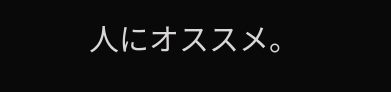人にオススメ。